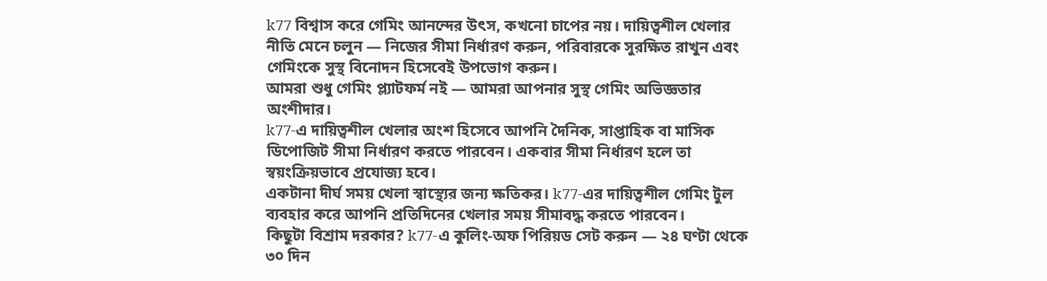k77 বিশ্বাস করে গেমিং আনন্দের উৎস, কখনো চাপের নয়। দায়িত্বশীল খেলার নীতি মেনে চলুন — নিজের সীমা নির্ধারণ করুন, পরিবারকে সুরক্ষিত রাখুন এবং গেমিংকে সুস্থ বিনোদন হিসেবেই উপভোগ করুন।
আমরা শুধু গেমিং প্ল্যাটফর্ম নই — আমরা আপনার সুস্থ গেমিং অভিজ্ঞতার অংশীদার।
k77-এ দায়িত্বশীল খেলার অংশ হিসেবে আপনি দৈনিক, সাপ্তাহিক বা মাসিক ডিপোজিট সীমা নির্ধারণ করতে পারবেন। একবার সীমা নির্ধারণ হলে তা স্বয়ংক্রিয়ভাবে প্রযোজ্য হবে।
একটানা দীর্ঘ সময় খেলা স্বাস্থ্যের জন্য ক্ষতিকর। k77-এর দায়িত্বশীল গেমিং টুল ব্যবহার করে আপনি প্রতিদিনের খেলার সময় সীমাবদ্ধ করতে পারবেন।
কিছুটা বিশ্রাম দরকার? k77-এ কুলিং-অফ পিরিয়ড সেট করুন — ২৪ ঘণ্টা থেকে ৩০ দিন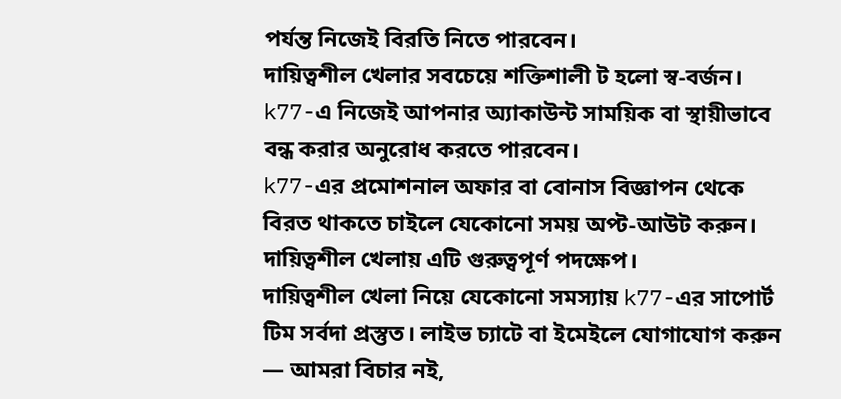পর্যন্ত নিজেই বিরতি নিতে পারবেন।
দায়িত্বশীল খেলার সবচেয়ে শক্তিশালী ট হলো স্ব-বর্জন। k77-এ নিজেই আপনার অ্যাকাউন্ট সাময়িক বা স্থায়ীভাবে বন্ধ করার অনুরোধ করতে পারবেন।
k77-এর প্রমোশনাল অফার বা বোনাস বিজ্ঞাপন থেকে বিরত থাকতে চাইলে যেকোনো সময় অপ্ট-আউট করুন। দায়িত্বশীল খেলায় এটি গুরুত্বপূর্ণ পদক্ষেপ।
দায়িত্বশীল খেলা নিয়ে যেকোনো সমস্যায় k77-এর সাপোর্ট টিম সর্বদা প্রস্তুত। লাইভ চ্যাটে বা ইমেইলে যোগাযোগ করুন — আমরা বিচার নই,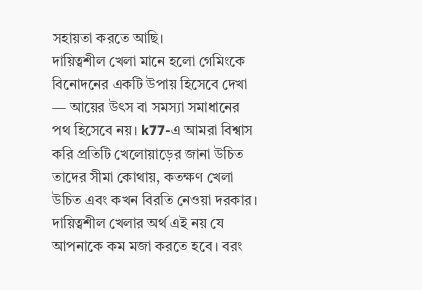সহায়তা করতে আছি।
দায়িত্বশীল খেলা মানে হলো গেমিংকে বিনোদনের একটি উপায় হিসেবে দেখা — আয়ের উৎস বা সমস্যা সমাধানের পথ হিসেবে নয়। k77-এ আমরা বিশ্বাস করি প্রতিটি খেলোয়াড়ের জানা উচিত তাদের সীমা কোথায়, কতক্ষণ খেলা উচিত এবং কখন বিরতি নেওয়া দরকার।
দায়িত্বশীল খেলার অর্থ এই নয় যে আপনাকে কম মজা করতে হবে। বরং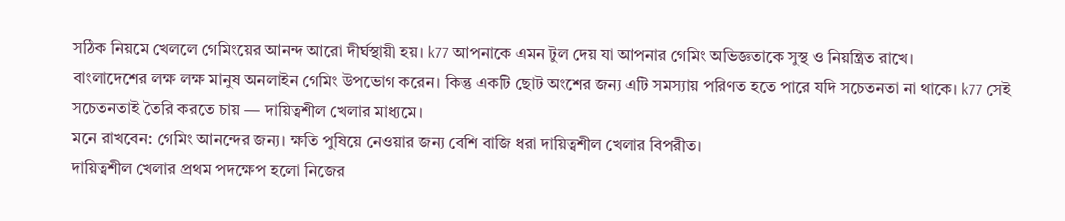সঠিক নিয়মে খেললে গেমিংয়ের আনন্দ আরো দীর্ঘস্থায়ী হয়। k77 আপনাকে এমন টুল দেয় যা আপনার গেমিং অভিজ্ঞতাকে সুস্থ ও নিয়ন্ত্রিত রাখে।
বাংলাদেশের লক্ষ লক্ষ মানুষ অনলাইন গেমিং উপভোগ করেন। কিন্তু একটি ছোট অংশের জন্য এটি সমস্যায় পরিণত হতে পারে যদি সচেতনতা না থাকে। k77 সেই সচেতনতাই তৈরি করতে চায় — দায়িত্বশীল খেলার মাধ্যমে।
মনে রাখবেন: গেমিং আনন্দের জন্য। ক্ষতি পুষিয়ে নেওয়ার জন্য বেশি বাজি ধরা দায়িত্বশীল খেলার বিপরীত।
দায়িত্বশীল খেলার প্রথম পদক্ষেপ হলো নিজের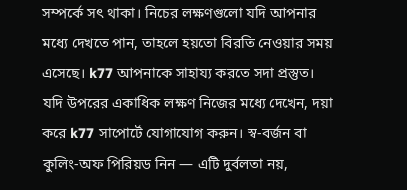সম্পর্কে সৎ থাকা। নিচের লক্ষণগুলো যদি আপনার মধ্যে দেখতে পান, তাহলে হয়তো বিরতি নেওয়ার সময় এসেছে। k77 আপনাকে সাহায্য করতে সদা প্রস্তুত।
যদি উপরের একাধিক লক্ষণ নিজের মধ্যে দেখেন, দয়া করে k77 সাপোর্টে যোগাযোগ করুন। স্ব-বর্জন বা কুলিং-অফ পিরিয়ড নিন — এটি দুর্বলতা নয়,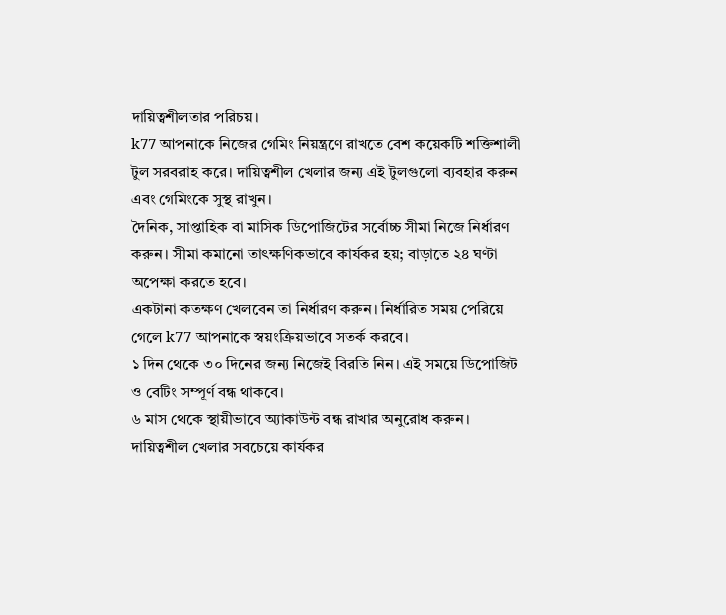দায়িত্বশীলতার পরিচয়।
k77 আপনাকে নিজের গেমিং নিয়ন্ত্রণে রাখতে বেশ কয়েকটি শক্তিশালী টুল সরবরাহ করে। দায়িত্বশীল খেলার জন্য এই টুলগুলো ব্যবহার করুন এবং গেমিংকে সুস্থ রাখুন।
দৈনিক, সাপ্তাহিক বা মাসিক ডিপোজিটের সর্বোচ্চ সীমা নিজে নির্ধারণ করুন। সীমা কমানো তাৎক্ষণিকভাবে কার্যকর হয়; বাড়াতে ২৪ ঘণ্টা অপেক্ষা করতে হবে।
একটানা কতক্ষণ খেলবেন তা নির্ধারণ করুন। নির্ধারিত সময় পেরিয়ে গেলে k77 আপনাকে স্বয়ংক্রিয়ভাবে সতর্ক করবে।
১ দিন থেকে ৩০ দিনের জন্য নিজেই বিরতি নিন। এই সময়ে ডিপোজিট ও বেটিং সম্পূর্ণ বন্ধ থাকবে।
৬ মাস থেকে স্থায়ীভাবে অ্যাকাউন্ট বন্ধ রাখার অনুরোধ করুন। দায়িত্বশীল খেলার সবচেয়ে কার্যকর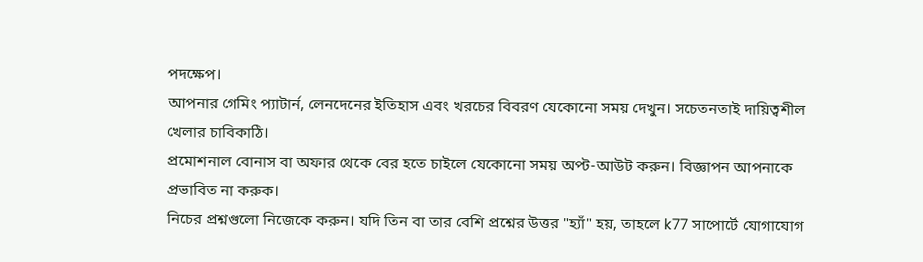পদক্ষেপ।
আপনার গেমিং প্যাটার্ন, লেনদেনের ইতিহাস এবং খরচের বিবরণ যেকোনো সময় দেখুন। সচেতনতাই দায়িত্বশীল খেলার চাবিকাঠি।
প্রমোশনাল বোনাস বা অফার থেকে বের হতে চাইলে যেকোনো সময় অপ্ট-আউট করুন। বিজ্ঞাপন আপনাকে প্রভাবিত না করুক।
নিচের প্রশ্নগুলো নিজেকে করুন। যদি তিন বা তার বেশি প্রশ্নের উত্তর "হ্যাঁ" হয়, তাহলে k77 সাপোর্টে যোগাযোগ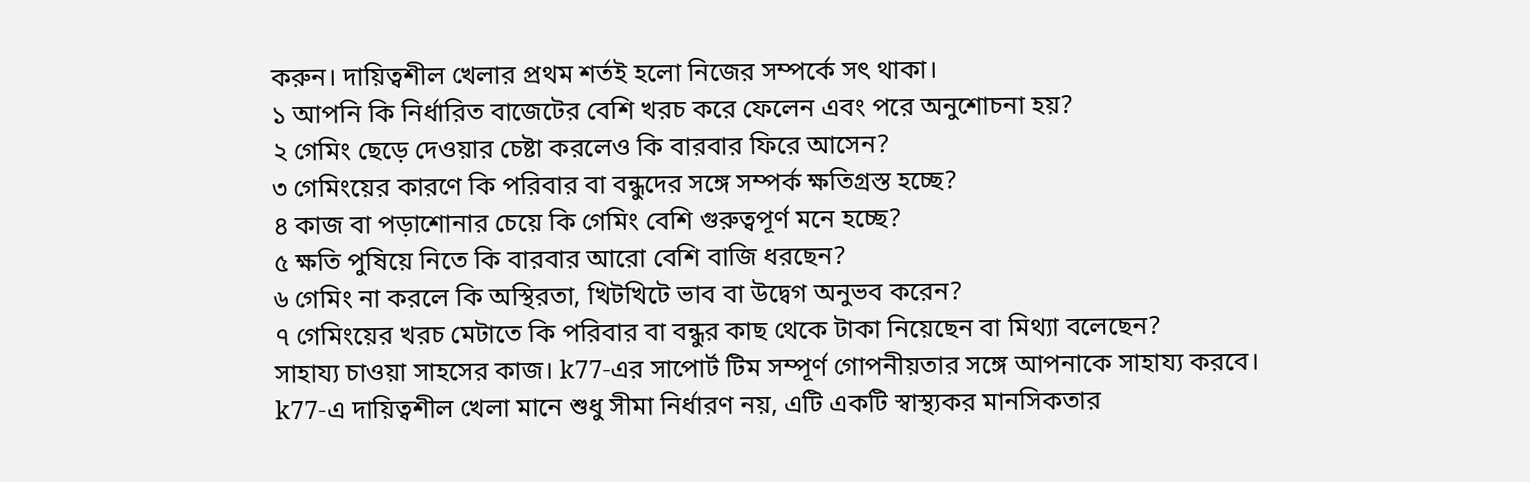করুন। দায়িত্বশীল খেলার প্রথম শর্তই হলো নিজের সম্পর্কে সৎ থাকা।
১ আপনি কি নির্ধারিত বাজেটের বেশি খরচ করে ফেলেন এবং পরে অনুশোচনা হয়?
২ গেমিং ছেড়ে দেওয়ার চেষ্টা করলেও কি বারবার ফিরে আসেন?
৩ গেমিংয়ের কারণে কি পরিবার বা বন্ধুদের সঙ্গে সম্পর্ক ক্ষতিগ্রস্ত হচ্ছে?
৪ কাজ বা পড়াশোনার চেয়ে কি গেমিং বেশি গুরুত্বপূর্ণ মনে হচ্ছে?
৫ ক্ষতি পুষিয়ে নিতে কি বারবার আরো বেশি বাজি ধরছেন?
৬ গেমিং না করলে কি অস্থিরতা, খিটখিটে ভাব বা উদ্বেগ অনুভব করেন?
৭ গেমিংয়ের খরচ মেটাতে কি পরিবার বা বন্ধুর কাছ থেকে টাকা নিয়েছেন বা মিথ্যা বলেছেন?
সাহায্য চাওয়া সাহসের কাজ। k77-এর সাপোর্ট টিম সম্পূর্ণ গোপনীয়তার সঙ্গে আপনাকে সাহায্য করবে।
k77-এ দায়িত্বশীল খেলা মানে শুধু সীমা নির্ধারণ নয়, এটি একটি স্বাস্থ্যকর মানসিকতার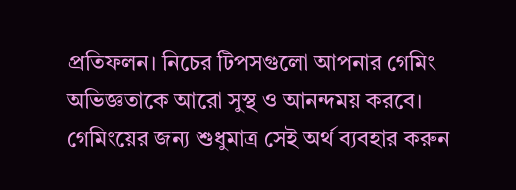প্রতিফলন। নিচের টিপসগুলো আপনার গেমিং অভিজ্ঞতাকে আরো সুস্থ ও আনন্দময় করবে।
গেমিংয়ের জন্য শুধুমাত্র সেই অর্থ ব্যবহার করুন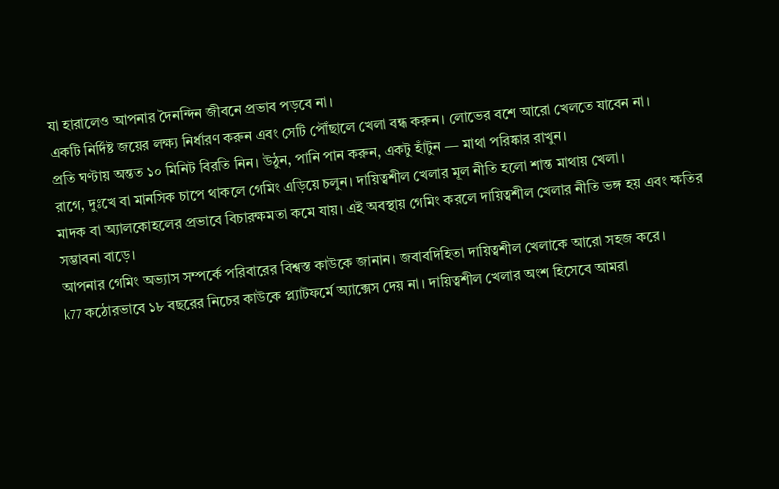যা হারালেও আপনার দৈনন্দিন জীবনে প্রভাব পড়বে না।
একটি নির্দিষ্ট জয়ের লক্ষ্য নির্ধারণ করুন এবং সেটি পৌঁছালে খেলা বন্ধ করুন। লোভের বশে আরো খেলতে যাবেন না।
প্রতি ঘণ্টায় অন্তত ১০ মিনিট বিরতি নিন। উঠুন, পানি পান করুন, একটু হাঁটুন — মাথা পরিষ্কার রাখুন।
রাগে, দুঃখে বা মানসিক চাপে থাকলে গেমিং এড়িয়ে চলুন। দায়িত্বশীল খেলার মূল নীতি হলো শান্ত মাথায় খেলা।
মাদক বা অ্যালকোহলের প্রভাবে বিচারক্ষমতা কমে যায়। এই অবস্থায় গেমিং করলে দায়িত্বশীল খেলার নীতি ভঙ্গ হয় এবং ক্ষতির সম্ভাবনা বাড়ে।
আপনার গেমিং অভ্যাস সম্পর্কে পরিবারের বিশ্বস্ত কাউকে জানান। জবাবদিহিতা দায়িত্বশীল খেলাকে আরো সহজ করে।
k77 কঠোরভাবে ১৮ বছরের নিচের কাউকে প্ল্যাটফর্মে অ্যাক্সেস দেয় না। দায়িত্বশীল খেলার অংশ হিসেবে আমরা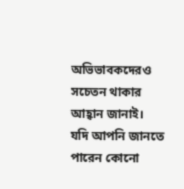অভিভাবকদেরও সচেতন থাকার আহ্বান জানাই।
যদি আপনি জানতে পারেন কোনো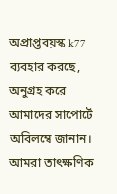অপ্রাপ্তবয়স্ক k77 ব্যবহার করছে, অনুগ্রহ করে আমাদের সাপোর্টে অবিলম্বে জানান। আমরা তাৎক্ষণিক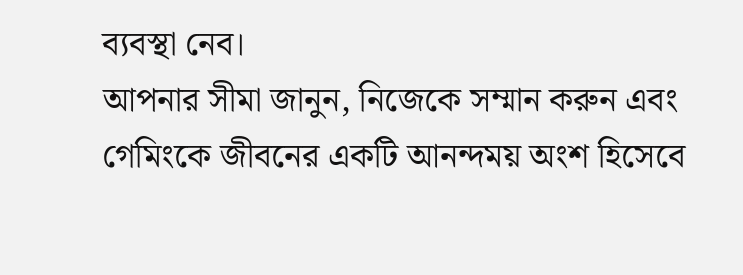ব্যবস্থা নেব।
আপনার সীমা জানুন, নিজেকে সম্মান করুন এবং গেমিংকে জীবনের একটি আনন্দময় অংশ হিসেবে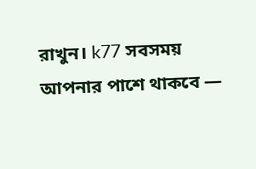রাখুন। k77 সবসময় আপনার পাশে থাকবে —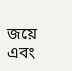জয়ে এবং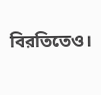বিরতিতেও।